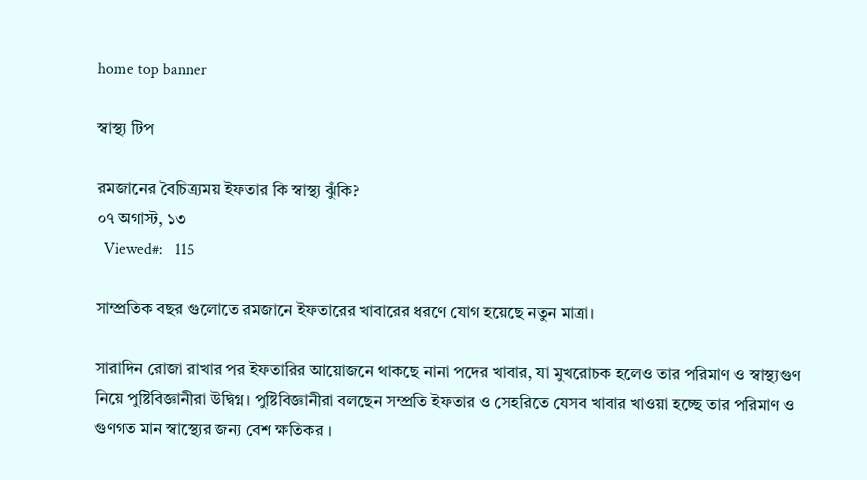home top banner

স্বাস্থ্য টিপ

রমজানের বৈচিত্র্যময় ইফতার কি স্বাস্থ্য ঝুঁকি?
০৭ অগাস্ট, ১৩
  Viewed#:   115

সাম্প্রতিক বছর গুলোতে রমজানে ইফতারের খাবারের ধরণে যোগ হয়েছে নতুন মাত্রা।

সারাদিন রোজা রাখার পর ইফতারির আয়োজনে থাকছে নানা পদের খাবার, যা মুখরোচক হলেও তার পরিমাণ ও স্বাস্থ্যগুণ নিয়ে পুষ্টিবিজ্ঞানীরা উদ্বিগ্ন। পুষ্টিবিজ্ঞানীরা বলছেন সম্প্রতি ইফতার ও সেহরিতে যেসব খাবার খাওয়া হচ্ছে তার পরিমাণ ও গুণগত মান স্বাস্থ্যের জন্য বেশ ক্ষতিকর ।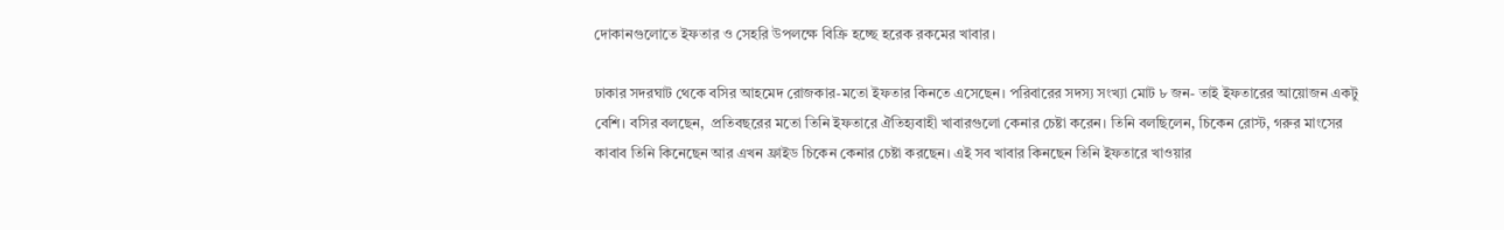দোকানগুলোতে ইফতার ও সেহরি উপলক্ষে বিক্রি হচ্ছে হরেক রকমের খাবার।

ঢাকার সদরঘাট থেকে বসির আহমেদ রোজকার-মতো ইফতার কিনতে এসেছেন। পরিবারের সদস্য সংখ্যা মোট ৮ জন- তাই ইফতারের আয়োজন একটু বেশি। বসির বলছেন,  প্রতিবছরের মতো তিনি ইফতারে ঐতিহ্যবাহী খাবারগুলো কেনার চেষ্টা করেন। তিনি বলছিলেন, চিকেন রোস্ট, গরুর মাংসের কাবাব তিনি কিনেছেন আর এখন ফ্রাইড চিকেন কেনার চেষ্টা করছেন। এই সব খাবার কিনছেন তিনি ইফতারে খাওয়ার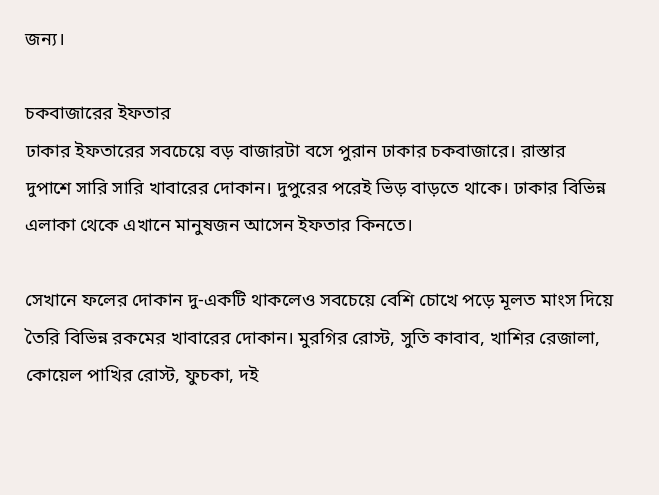জন্য।

চকবাজারের ইফতার
ঢাকার ইফতারের সবচেয়ে বড় বাজারটা বসে পুরান ঢাকার চকবাজারে। রাস্তার দুপাশে সারি সারি খাবারের দোকান। দুপুরের পরেই ভিড় বাড়তে থাকে। ঢাকার বিভিন্ন এলাকা থেকে এখানে মানুষজন আসেন ইফতার কিনতে।

সেখানে ফলের দোকান দু-একটি থাকলেও সবচেয়ে বেশি চোখে পড়ে মূলত মাংস দিয়ে তৈরি বিভিন্ন রকমের খাবারের দোকান। মুরগির রোস্ট, সুতি কাবাব, খাশির রেজালা, কোয়েল পাখির রোস্ট, ফুচকা, দই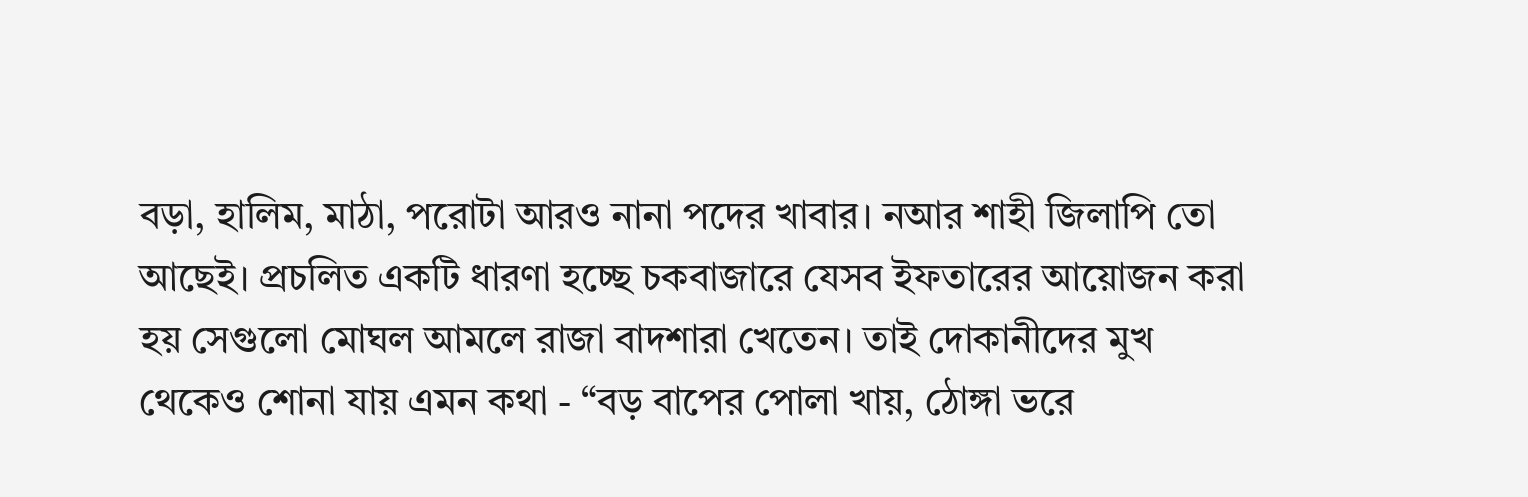বড়া, হালিম, মাঠা, পরোটা আরও নানা পদের খাবার। নআর শাহী জিলাপি তো আছেই। প্রচলিত একটি ধারণা হচ্ছে চকবাজারে যেসব ইফতারের আয়োজন করা হয় সেগুলো মোঘল আমলে রাজা বাদশারা খেতেন। তাই দোকানীদের মুখ থেকেও শোনা যায় এমন কথা - “বড় বাপের পোলা খায়, ঠোঙ্গা ভরে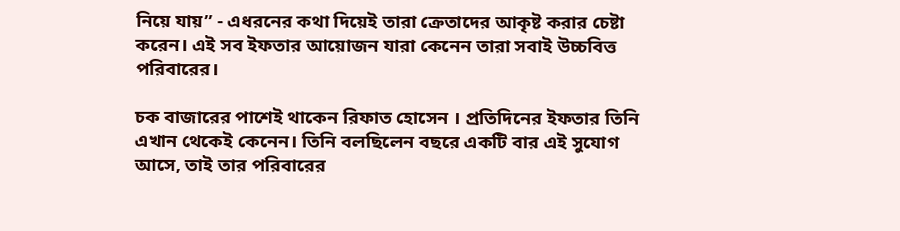নিয়ে যায়” - এধরনের কথা দিয়েই তারা ক্রেতাদের আকৃষ্ট করার চেষ্টা করেন। এই সব ইফতার আয়োজন যারা কেনেন তারা সবাই উচ্চবিত্ত পরিবারের।

চক বাজারের পাশেই থাকেন রিফাত হোসেন । প্রতিদিনের ইফতার তিনি এখান থেকেই কেনেন। তিনি বলছিলেন বছরে একটি বার এই সুযোগ আসে, তাই তার পরিবারের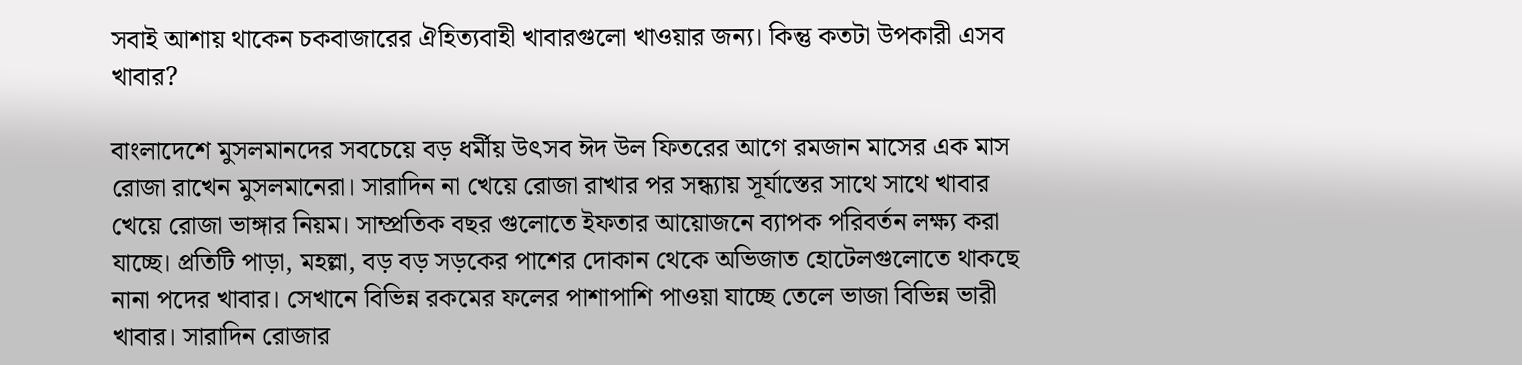সবাই আশায় থাকেন চকবাজারের ঐহিত্যবাহী খাবারগুলো খাওয়ার জন্য। কিন্তু কতটা উপকারী এসব খাবার?

বাংলাদেশে মুসলমানদের সবচেয়ে বড় ধর্মীয় উৎসব ঈদ উল ফিতরের আগে রমজান মাসের এক মাস রোজা রাখেন মুসলমানেরা। সারাদিন না খেয়ে রোজা রাখার পর সন্ধ্যায় সূর্যাস্তের সাথে সাথে খাবার খেয়ে রোজা ভাঙ্গার নিয়ম। সাম্প্রতিক বছর গুলোতে ইফতার আয়োজনে ব্যাপক পরিবর্তন লক্ষ্য করা যাচ্ছে। প্রতিটি পাড়া, মহল্লা, বড় বড় সড়কের পাশের দোকান থেকে অভিজাত হোটেলগুলোতে থাকছে নানা পদের খাবার। সেখানে বিভিন্ন রকমের ফলের পাশাপাশি পাওয়া যাচ্ছে তেলে ভাজা বিভিন্ন ভারী খাবার। সারাদিন রোজার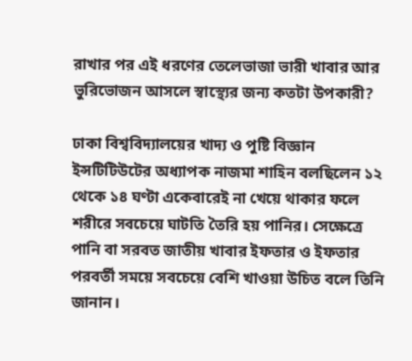রাখার পর এই ধরণের তেলেভাজা ভারী খাবার আর ভুরিভোজন আসলে স্বাস্থ্যের জন্য কতটা উপকারী?

ঢাকা বিশ্ববিদ্যালয়ের খাদ্য ও পুষ্টি বিজ্ঞান ইন্সটিটিউটের অধ্যাপক নাজমা শাহিন বলছিলেন ১২ থেকে ১৪ ঘণ্টা একেবারেই না খেয়ে থাকার ফলে শরীরে সবচেয়ে ঘাটতি তৈরি হয় পানির। সেক্ষেত্রে পানি বা সরবত জাতীয় খাবার ইফতার ও ইফতার পরবর্তী সময়ে সবচেয়ে বেশি খাওয়া উচিত বলে তিনি জানান।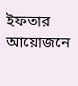ইফতার আয়োজনে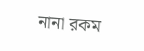নানা রকম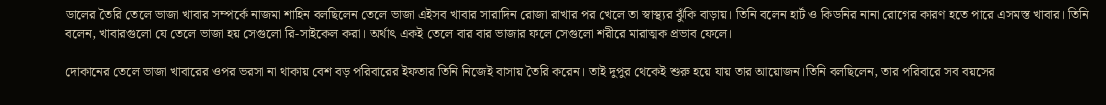ডালের তৈরি তেলে ভাজা খাবার সম্পর্কে নাজমা শাহিন বলছিলেন তেলে ভাজা এইসব খাবার সারাদিন রোজা রাখার পর খেলে তা স্বাস্থ্যর ঝুঁকি বাড়ায়। তিনি বলেন হার্ট ও কিডনির নানা রোগের কারণ হতে পারে এসমস্ত খাবার। তিনি বলেন, খাবারগুলো যে তেলে ভাজা হয় সেগুলো রি-সাইকেল করা। অর্থাৎ একই তেলে বার বার ভাজার ফলে সেগুলো শরীরে মারাত্মক প্রভাব ফেলে।

দোকানের তেলে ভাজা খাবারের ওপর ভরসা না থাকায় বেশ বড় পরিবারের ইফতার তিনি নিজেই বাসায় তৈরি করেন। তাই দুপুর থেকেই শুরু হয়ে যায় তার আয়োজন।তিনি বলছিলেন, তার পরিবারে সব বয়সের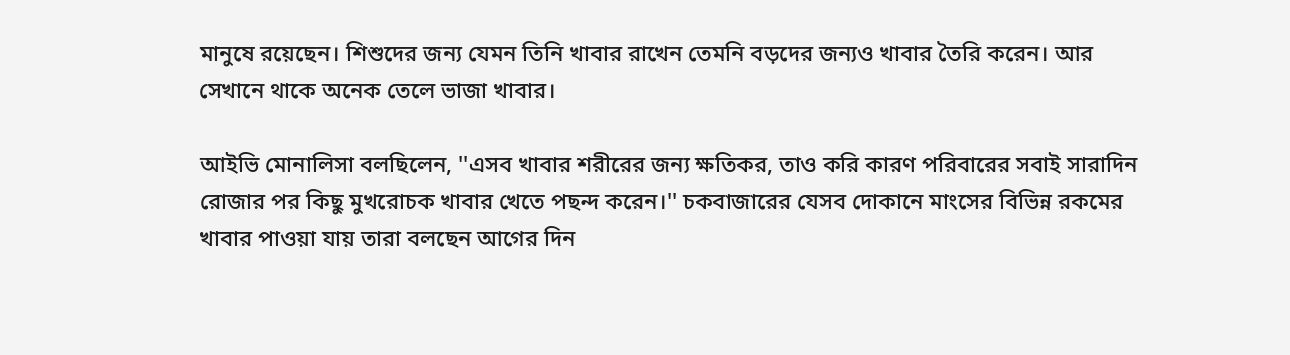মানুষে রয়েছেন। শিশুদের জন্য যেমন তিনি খাবার রাখেন তেমনি বড়দের জন্যও খাবার তৈরি করেন। আর সেখানে থাকে অনেক তেলে ভাজা খাবার।

আইভি মোনালিসা বলছিলেন, ''এসব খাবার শরীরের জন্য ক্ষতিকর, তাও করি কারণ পরিবারের সবাই সারাদিন রোজার পর কিছু মুখরোচক খাবার খেতে পছন্দ করেন।'' চকবাজারের যেসব দোকানে মাংসের বিভিন্ন রকমের খাবার পাওয়া যায় তারা বলছেন আগের দিন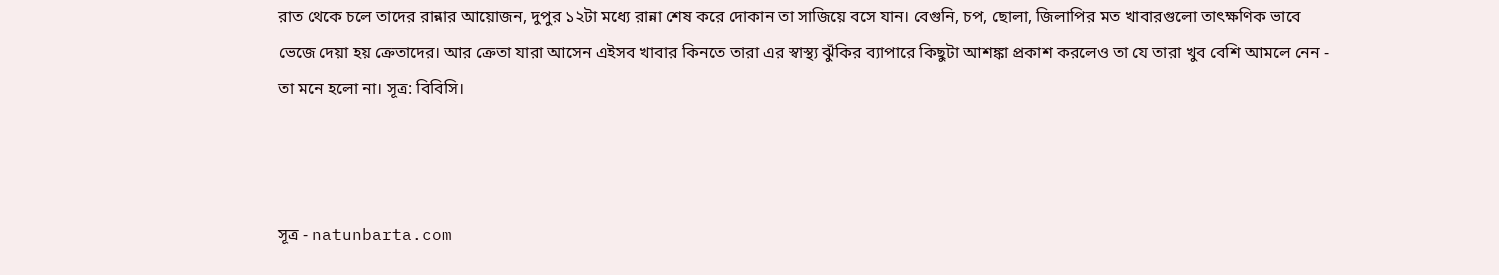রাত থেকে চলে তাদের রান্নার আয়োজন, দুপুর ১২টা মধ্যে রান্না শেষ করে দোকান তা সাজিয়ে বসে যান। বেগুনি, চপ, ছোলা, জিলাপির মত খাবারগুলো তাৎক্ষণিক ভাবে ভেজে দেয়া হয় ক্রেতাদের। আর ক্রেতা যারা আসেন এইসব খাবার কিনতে তারা এর স্বাস্থ্য ঝুঁকির ব্যাপারে কিছুটা আশঙ্কা প্রকাশ করলেও তা যে তারা খুব বেশি আমলে নেন - তা মনে হলো না। সূত্র: বিবিসি।



সূত্র - natunbarta.com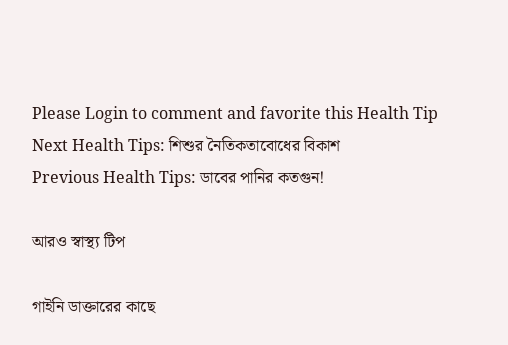Please Login to comment and favorite this Health Tip
Next Health Tips: শিশুর নৈতিকতাবোধের বিকাশ
Previous Health Tips: ডাবের পানির কতগুন!

আরও স্বাস্থ্য টিপ

গাইনি ডাক্তারের কাছে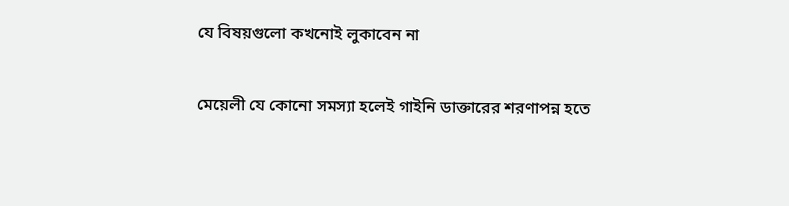যে বিষয়গুলো কখনোই লুকাবেন না

মেয়েলী যে কোনো সমস্যা হলেই গাইনি ডাক্তারের শরণাপন্ন হতে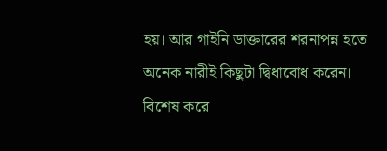হয়। আর গাইনি ডাক্তারের শরনাপন্ন হতে অনেক নারীই কিছুটা দ্বিধাবোধ করেন। বিশেষ করে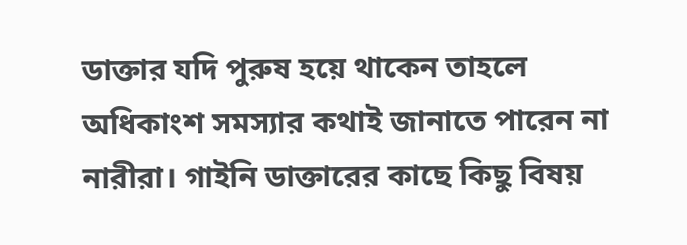ডাক্তার যদি পুরুষ হয়ে থাকেন তাহলে অধিকাংশ সমস্যার কথাই জানাতে পারেন না নারীরা। গাইনি ডাক্তারের কাছে কিছু বিষয়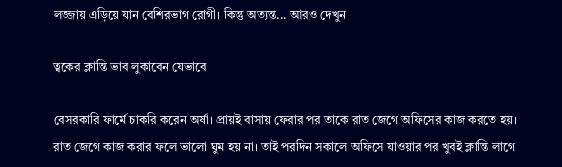লজ্জায় এড়িয়ে যান বেশিরভাগ রোগী। কিন্তু অত্যন্ত... আরও দেখুন

ত্বকের ক্লান্তি ভাব লুকাবেন যেভাবে

বেসরকারি ফার্মে চাকরি করেন অর্ষা। প্রায়ই বাসায় ফেরার পর তাকে রাত জেগে অফিসের কাজ করতে হয়। রাত জেগে কাজ করার ফলে ভালো ঘুম হয় না। তাই পরদিন সকালে অফিসে যাওয়ার পর খুবই ক্লান্তি লাগে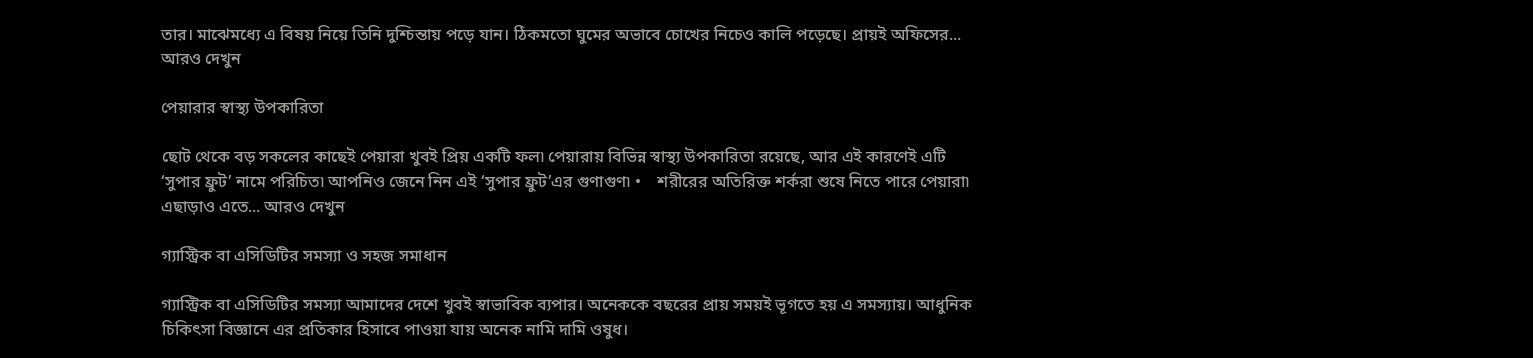তার। মাঝেমধ্যে এ বিষয় নিয়ে তিনি দুশ্চিন্তায় পড়ে যান। ঠিকমতো ঘুমের অভাবে চোখের নিচেও কালি পড়েছে। প্রায়ই অফিসের... আরও দেখুন

পেয়ারার স্বাস্থ্য উপকারিতা

ছোট থেকে বড় সকলের কাছেই পেয়ারা খুবই প্রিয় একটি ফল৷ পেয়ারায় বিভিন্ন স্বাস্থ্য উপকারিতা রয়েছে, আর এই কারণেই এটি ‘সুপার ফ্রুট’ নামে পরিচিত৷ আপনিও জেনে নিন এই ‘সুপার ফ্রুট’এর গুণাগুণ৷ •    শরীরের অতিরিক্ত শর্করা শুষে নিতে পারে পেয়ারা৷ এছাড়াও এতে... আরও দেখুন

গ্যাস্ট্রিক বা এসিডিটির সমস্যা ও সহজ সমাধান

গ্যাস্ট্রিক বা এসিডিটির সমস্যা আমাদের দেশে খুবই স্বাভাবিক ব্যপার। অনেককে বছরের প্রায় সময়ই ভূগতে হয় এ সমস্যায়। আধুনিক চিকিৎসা বিজ্ঞানে এর প্রতিকার হিসাবে পাওয়া যায় অনেক নামি দামি ওষুধ।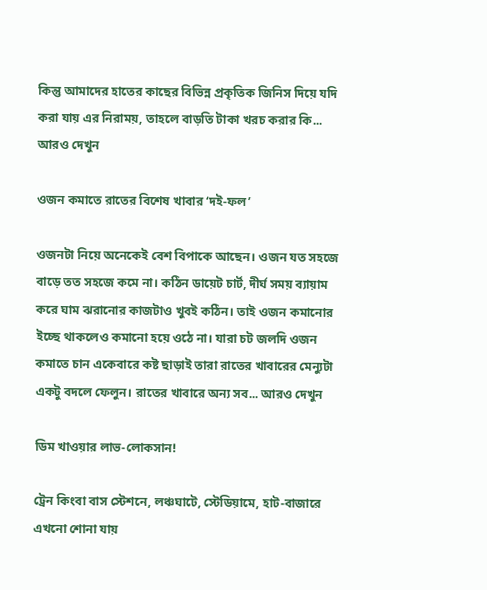কিন্তু আমাদের হাতের কাছের বিভিন্ন প্রকৃতিক জিনিস দিয়ে যদি করা যায় এর নিরাময়, তাহলে বাড়তি টাকা খরচ করার কি... আরও দেখুন

ওজন কমাতে রাতের বিশেষ খাবার ‘দই-ফল’

ওজনটা নিয়ে অনেকেই বেশ বিপাকে আছেন। ওজন যত সহজে বাড়ে তত সহজে কমে না। কঠিন ডায়েট চার্ট, দীর্ঘ সময় ব্যায়াম করে ঘাম ঝরানোর কাজটাও খুবই কঠিন। তাই ওজন কমানোর ইচ্ছে থাকলেও কমানো হয়ে ওঠে না। যারা চট জলদি ওজন কমাতে চান একেবারে কষ্ট ছাড়াই তারা রাতের খাবারের মেন্যুটা একটু বদলে ফেলুন। রাতের খাবারে অন্য সব... আরও দেখুন

ডিম খাওয়ার লাভ-লোকসান!

ট্রেন কিংবা বাস স্টেশনে, লঞ্চঘাটে, স্টেডিয়ামে, হাট-বাজারে এখনো শোনা যায়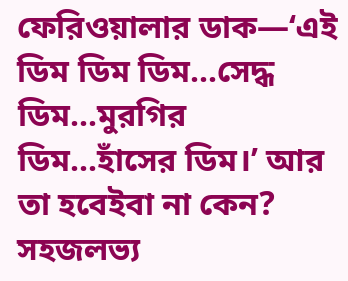ফেরিওয়ালার ডাক—‘এই ডিম ডিম ডিম...সেদ্ধ ডিম...মুরগির ডিম...হাঁসের ডিম।’ আর তা হবেইবা না কেন? সহজলভ্য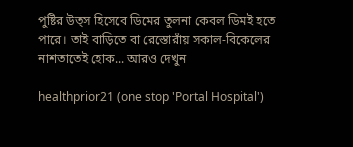পুষ্টির উত্স হিসেবে ডিমের তুলনা কেবল ডিমই হতে পারে। তাই বাড়িতে বা রেস্তোরাঁয় সকাল-বিকেলের নাশতাতেই হোক... আরও দেখুন

healthprior21 (one stop 'Portal Hospital')